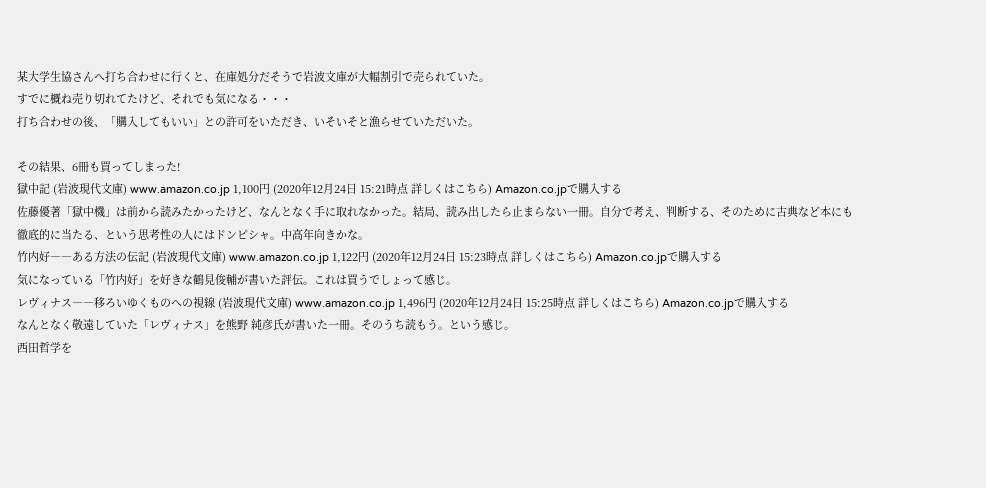某大学生協さんへ打ち合わせに行くと、在庫処分だそうで岩波文庫が大幅割引で売られていた。
すでに概ね売り切れてたけど、それでも気になる・・・
打ち合わせの後、「購入してもいい」との許可をいただき、いそいそと漁らせていただいた。

その結果、6冊も買ってしまった!
獄中記 (岩波現代文庫) www.amazon.co.jp 1,100円 (2020年12月24日 15:21時点 詳しくはこちら) Amazon.co.jpで購入する
佐藤優著「獄中機」は前から読みたかったけど、なんとなく手に取れなかった。結局、読み出したら止まらない一冊。自分で考え、判断する、そのために古典など本にも徹底的に当たる、という思考性の人にはドンピシャ。中高年向きかな。
竹内好――ある方法の伝記 (岩波現代文庫) www.amazon.co.jp 1,122円 (2020年12月24日 15:23時点 詳しくはこちら) Amazon.co.jpで購入する
気になっている「竹内好」を好きな鶴見俊輔が書いた評伝。これは買うでしょって感じ。
レヴィナス――移ろいゆくものへの視線 (岩波現代文庫) www.amazon.co.jp 1,496円 (2020年12月24日 15:25時点 詳しくはこちら) Amazon.co.jpで購入する
なんとなく敬遠していた「レヴィナス」を熊野 純彦氏が書いた一冊。そのうち読もう。という感じ。
西田哲学を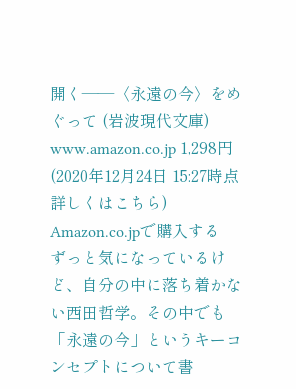開く――〈永遠の今〉をめぐって (岩波現代文庫) www.amazon.co.jp 1,298円 (2020年12月24日 15:27時点 詳しくはこちら) Amazon.co.jpで購入する
ずっと気になっているけど、自分の中に落ち着かない西田哲学。その中でも「永遠の今」というキーコンセプトについて書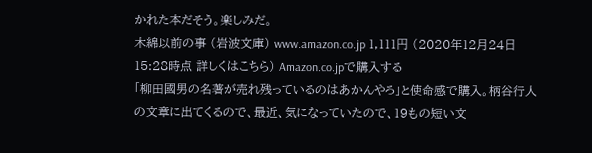かれた本だそう。楽しみだ。
木綿以前の事 (岩波文庫) www.amazon.co.jp 1,111円 (2020年12月24日 15:28時点 詳しくはこちら) Amazon.co.jpで購入する
「柳田國男の名著が売れ残っているのはあかんやろ」と使命感で購入。柄谷行人の文章に出てくるので、最近、気になっていたので、19もの短い文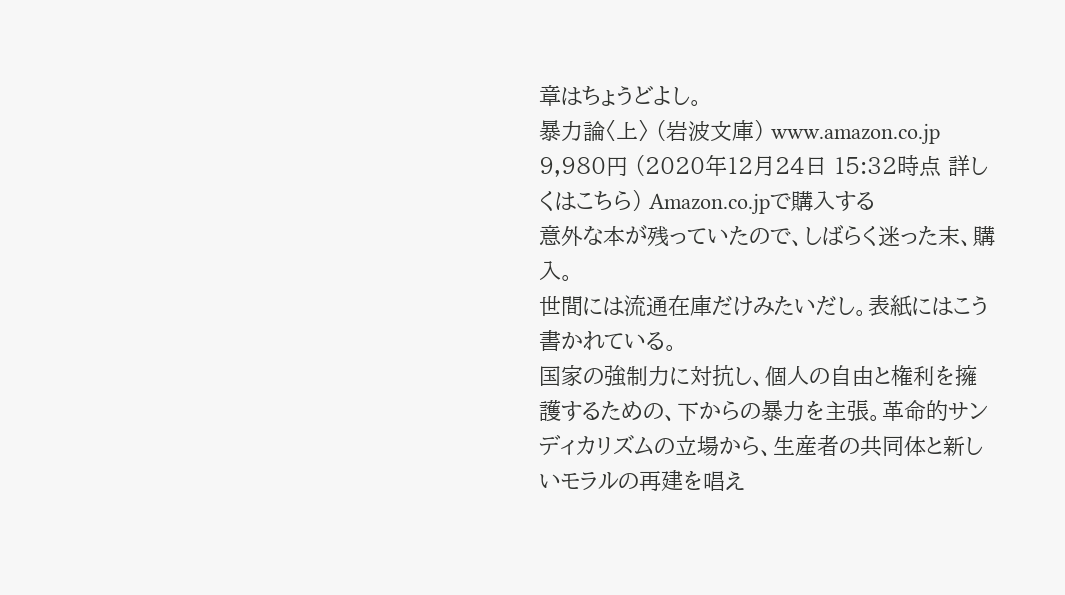章はちょうどよし。
暴力論〈上〉 (岩波文庫) www.amazon.co.jp 9,980円 (2020年12月24日 15:32時点 詳しくはこちら) Amazon.co.jpで購入する
意外な本が残っていたので、しばらく迷った末、購入。
世間には流通在庫だけみたいだし。表紙にはこう書かれている。
国家の強制力に対抗し、個人の自由と権利を擁護するための、下からの暴力を主張。革命的サンディカリズムの立場から、生産者の共同体と新しいモラルの再建を唱え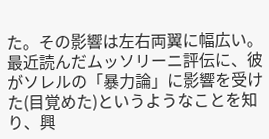た。その影響は左右両翼に幅広い。
最近読んだムッソリーニ評伝に、彼がソレルの「暴力論」に影響を受けた(目覚めた)というようなことを知り、興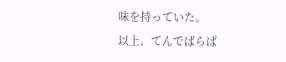味を持っていた。
以上、てんでばらば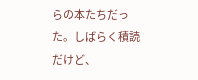らの本たちだった。しばらく積読だけど、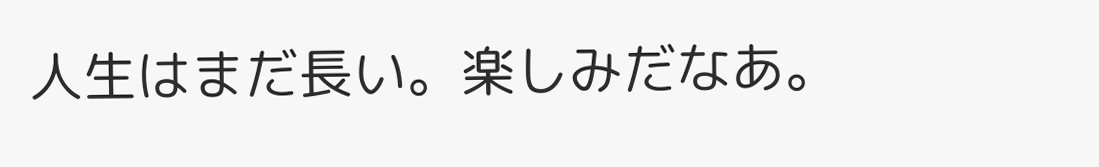人生はまだ長い。楽しみだなあ。